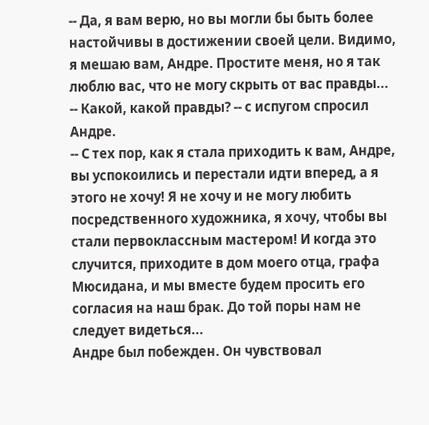-- Да, я вам верю, но вы могли бы быть более настойчивы в достижении своей цели. Видимо, я мешаю вам, Андре. Простите меня, но я так люблю вас, что не могу скрыть от вас правды...
-- Какой, какой правды? -- с испугом спросил Андре.
-- С тех пор, как я стала приходить к вам, Андре, вы успокоились и перестали идти вперед, а я этого не хочу! Я не хочу и не могу любить посредственного художника, я хочу, чтобы вы стали первоклассным мастером! И когда это случится, приходите в дом моего отца, графа Мюсидана, и мы вместе будем просить его согласия на наш брак. До той поры нам не следует видеться...
Андре был побежден. Он чувствовал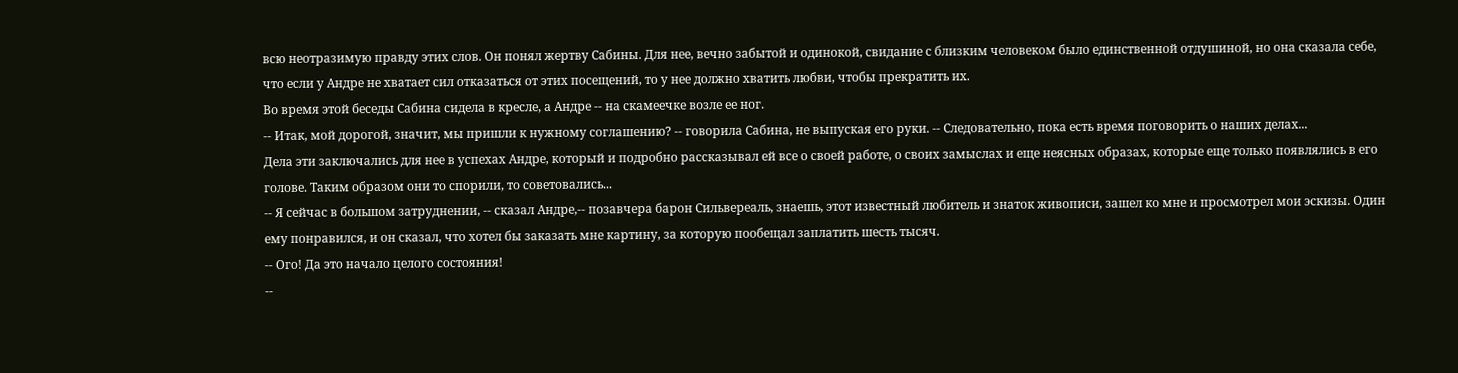всю неотразимую правду этих слов. Он понял жертву Сабины. Для нее, вечно забытой и одинокой, свидание с близким человеком было единственной отдушиной, но она сказала себе, что если у Андре не хватает сил отказаться от этих посещений, то у нее должно хватить любви, чтобы прекратить их.
Во время этой беседы Сабина сидела в кресле, а Андре -- на скамеечке возле ее ног.
-- Итак, мой дорогой, значит, мы пришли к нужному соглашению? -- говорила Сабина, не выпуская его руки. -- Следовательно, пока есть время поговорить о наших делах...
Дела эти заключались для нее в успехах Андре, который и подробно рассказывал ей все о своей работе, о своих замыслах и еще неясных образах, которые еще только появлялись в его голове. Таким образом они то спорили, то советовались...
-- Я сейчас в большом затруднении, -- сказал Андре,-- позавчера барон Сильвереаль, знаешь, этот известный любитель и знаток живописи, зашел ко мне и просмотрел мои эскизы. Один ему понравился, и он сказал, что хотел бы заказать мне картину, за которую пообещал заплатить шесть тысяч.
-- Ого! Да это начало целого состояния!
--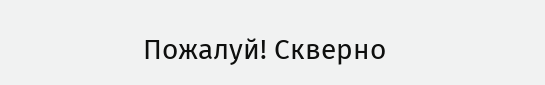Пожалуй! Скверно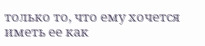только то, что ему хочется иметь ее как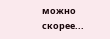можно скорее...